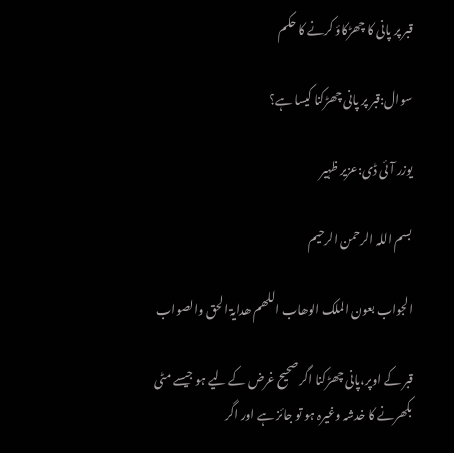قبر پر پانی کا چھڑکاؤ کرنے کا حکم

سوال:قبر پر پانی چھڑکنا کیسا ہے؟

یوزر آئی ڈی:عزیر ظہیر

بسم اللہ الرحمن الرحیم

الجواب بعون الملک الوھاب اللھم ھدایۃ الحق والصواب

قبر کے اوپر،پانی چھڑکنا اگر صحیح غرض کے لیے ہو جیسے مٹی بکھرنے کا خدشہ وغیرہ ہو تو جائز ہے اور اگر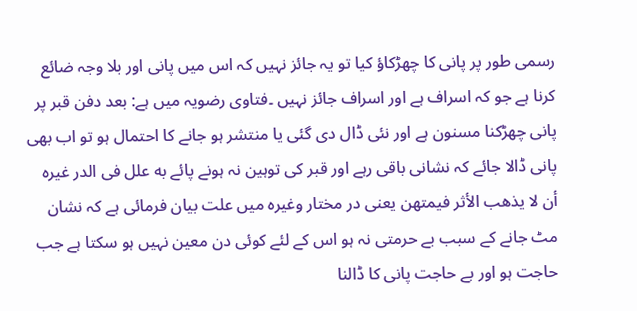رسمی طور پر پانی کا چھڑکاؤ کیا تو یہ جائز نہیں کہ اس میں پانی اور بلا وجہ ضائع کرنا ہے جو کہ اسراف ہے اور اسراف جائز نہیں ۔فتاوی رضویہ میں ہے: بعد دفن قبر پر پانی چھڑکنا مسنون ہے اور نئی ڈال دی گئی یا منتشر ہو جانے کا احتمال ہو تو اب بھی پانی ڈالا جائے کہ نشانی باقی رہے اور قبر کی توہین نہ ہونے پائے به علل فى الدر غيره أن لا يذهب الأثر فيمتهن یعنی در مختار وغیرہ میں علت بیان فرمائی ہے کہ نشان مٹ جانے کے سبب بے حرمتی نہ ہو اس کے لئے کوئی دن معین نہیں ہو سکتا ہے جب حاجت ہو اور بے حاجت پانی کا ڈالنا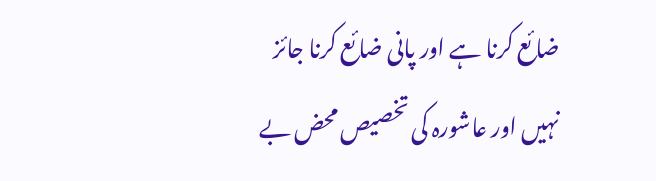ضائع کرنا ہے اور پانی ضائع کرنا جائز نہیں اور عاشورہ کی تخصیص محض بے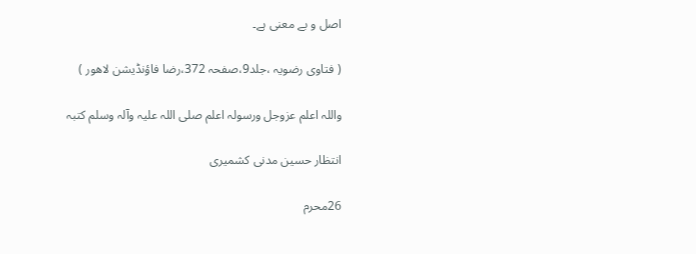اصل و بے معنی ہے۔

( فتاوی رضویہ ،جلد9،صفحہ 372،رضا فاؤنڈیشن لاھور )

واللہ اعلم عزوجل ورسولہ اعلم صلی اللہ علیہ وآلہ وسلم کتبہ

انتظار حسین مدنی کشمیری

26محرم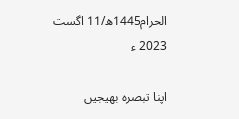الحرام1445ھ/11 اگست 2023 ء

اپنا تبصرہ بھیجیں